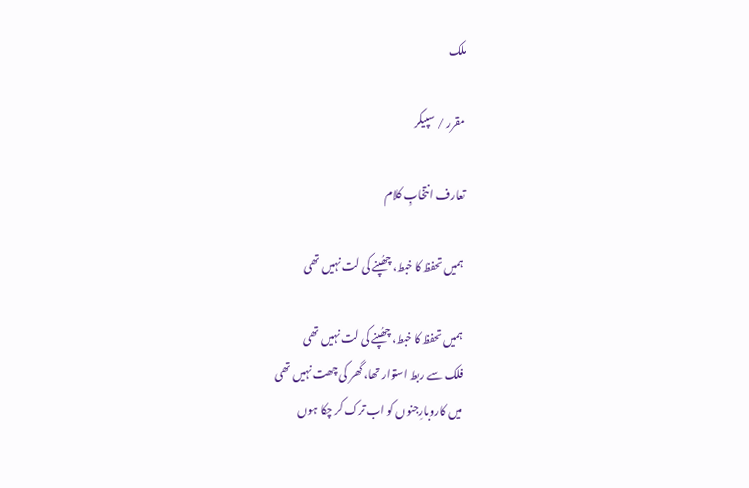ملک

مقرر / سپیکر

تعارف انتخابِ کلام

ہمیں تحفظ کا خبط، چھُپنے کی لت نہیں تھی

ہمیں تحفظ کا خبط، چھُپنے کی لت نہیں تھی
فلک سے ربط استوار تھا، گھر کی چھت نہیں تھی
میں کاروبارِجنوں کو اب ترک کر چکا ہوں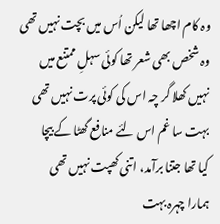وہ کام اچھا تھا لیکن اُس میں بچت نہیں تھی
وہ شخص بھی شعر تھا کوئی سہلِ ممتنع میں
نہیں کھلا گر چہ اس کی کوئی پرت نہیں تھی
بہت سا غم اس لئے منافع گھٹا کے بیچا
کیا تھا جتنا برآمد، اتنی کھپت نہیں تھی
ہمارا چہرہ بہت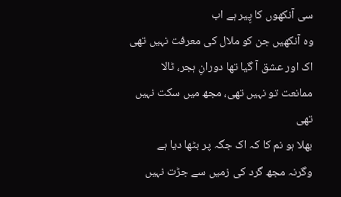سی آنکھوں کا پِیر ہے اب
وہ آنکھیں جن کو ملال کی معرفت نہیں تھی
اک اور عشق آ گیا تھا دورانِ ہجر، ٹالا
ممانعت تو نہیں تھی، مجھ میں سکت نہیں تھی
بھلا ہو نم کا کہ اک جگہ پر بٹھا دیا ہے
وگرنہ مجھ گرد کی زمیں سے جڑت نہیں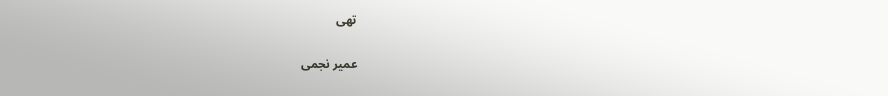تھی

عمیر نجمی